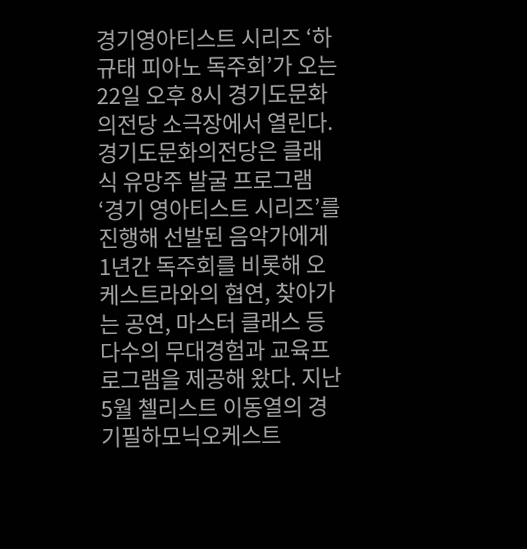경기영아티스트 시리즈 ‘하규태 피아노 독주회’가 오는 22일 오후 8시 경기도문화의전당 소극장에서 열린다. 경기도문화의전당은 클래식 유망주 발굴 프로그램 ‘경기 영아티스트 시리즈’를 진행해 선발된 음악가에게 1년간 독주회를 비롯해 오케스트라와의 협연, 찾아가는 공연, 마스터 클래스 등 다수의 무대경험과 교육프로그램을 제공해 왔다. 지난 5월 첼리스트 이동열의 경기필하모닉오케스트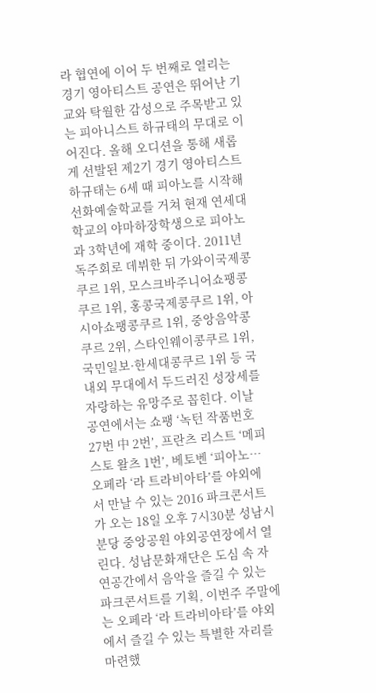라 협연에 이어 두 번째로 열리는 경기 영아티스트 공연은 뛰어난 기교와 탁월한 감성으로 주목받고 있는 피아니스트 하규태의 무대로 이어진다. 올해 오디션을 통해 새롭게 선발된 제2기 경기 영아티스트 하규태는 6세 때 피아노를 시작해 선화예술학교를 거쳐 현재 연세대학교의 야마하장학생으로 피아노과 3학년에 재학 중이다. 2011년 독주회로 데뷔한 뒤 가와이국제콩쿠르 1위, 모스크바주니어쇼팽콩쿠르 1위, 홍콩국제콩쿠르 1위, 아시아쇼팽콩쿠르 1위, 중앙음악콩쿠르 2위, 스타인웨이콩쿠르 1위, 국민일보·한세대콩쿠르 1위 등 국내외 무대에서 두드러진 성장세를 자랑하는 유망주로 꼽힌다. 이날 공연에서는 쇼팽 ‘녹턴 작품번호 27번 中 2번’, 프란츠 리스트 ‘메피스토 왈츠 1번’, 베토벤 ‘피아노…
오페라 ‘라 트라비아타’를 야외에서 만날 수 있는 2016 파크콘서트가 오는 18일 오후 7시30분 성남시 분당 중앙공원 야외공연장에서 열린다. 성남문화재단은 도심 속 자연공간에서 음악을 즐길 수 있는 파크콘서트를 기획, 이번주 주말에는 오페라 ‘라 트라비아타’를 야외에서 즐길 수 있는 특별한 자리를 마련했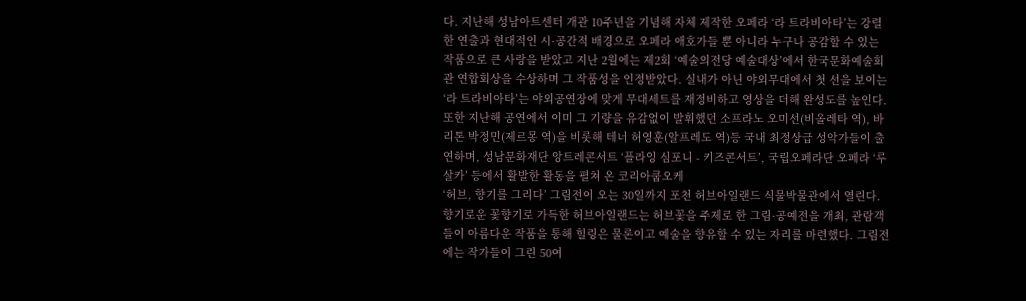다. 지난해 성남아트센터 개관 10주년을 기념해 자체 제작한 오페라 ‘라 트라비아타’는 강렬한 연출과 현대적인 시·공간적 배경으로 오페라 애호가들 뿐 아니라 누구나 공감할 수 있는 작품으로 큰 사랑을 받았고 지난 2월에는 제2회 ‘예술의전당 예술대상’에서 한국문화예술회관 연합회상을 수상하며 그 작품성을 인정받았다. 실내가 아닌 야외무대에서 첫 선을 보이는 ‘라 트라비아타’는 야외공연장에 맞게 무대세트를 재정비하고 영상을 더해 완성도를 높인다. 또한 지난해 공연에서 이미 그 기량을 유감없이 발휘했던 소프라노 오미선(비올레타 역), 바리톤 박정민(제르몽 역)을 비롯해 테너 허영훈(알프레도 역)등 국내 최정상급 성악가들이 출연하며, 성남문화재단 앙트레콘서트 ‘플라잉 심포니 - 키즈콘서트’, 국립오페라단 오페라 ‘루살카’ 등에서 활발한 활동을 펼쳐 온 코리아쿱오케
‘허브, 향기를 그리다’ 그림전이 오는 30일까지 포천 허브아일랜드 식물박물관에서 열린다. 향기로운 꽃향기로 가득한 허브아일랜드는 허브꽃을 주제로 한 그림·공예전을 개최, 관람객들이 아름다운 작품을 통해 힐링은 물론이고 예술을 향유할 수 있는 자리를 마련했다. 그림전에는 작가들이 그린 50여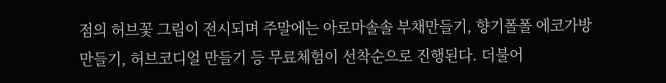점의 허브꽃 그림이 전시되며 주말에는 아로마솔솔 부채만들기, 향기폴폴 에코가방만들기, 허브코디얼 만들기 등 무료체험이 선착순으로 진행된다. 더불어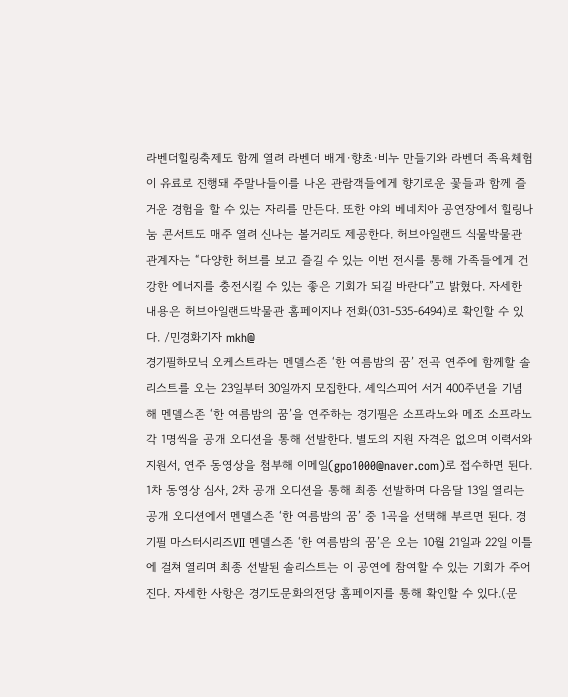라벤더힐링축제도 함께 열려 라벤더 배게·향초·비누 만들기와 라벤더 족욕체험이 유료로 진행돼 주말나들이를 나온 관람객들에게 향기로운 꽃들과 함께 즐거운 경험을 할 수 있는 자리를 만든다. 또한 야외 베네치아 공연장에서 힐링나눔 콘서트도 매주 열려 신나는 볼거리도 제공한다. 허브아일랜드 식물박물관 관계자는 “다양한 허브를 보고 즐길 수 있는 이번 전시를 통해 가족들에게 건강한 에너지를 충전시킬 수 있는 좋은 기회가 되길 바란다”고 밝혔다. 자세한 내용은 허브아일랜드박물관 홈페이지나 전화(031-535-6494)로 확인할 수 있다. /민경화기자 mkh@
경기필하모닉 오케스트라는 멘델스존 ‘한 여름밤의 꿈’ 전곡 연주에 함께할 솔리스트를 오는 23일부터 30일까지 모집한다. 셰익스피어 서거 400주년을 기념해 멘델스존 ‘한 여름밤의 꿈’을 연주하는 경기필은 소프라노와 메조 소프라노 각 1명씩을 공개 오디션을 통해 선발한다. 별도의 지원 자격은 없으며 이력서와 지원서, 연주 동영상을 첨부해 이메일(gpo1000@naver.com)로 접수하면 된다. 1차 동영상 심사, 2차 공개 오디션을 통해 최종 선발하며 다음달 13일 열리는 공개 오디션에서 멘델스존 ‘한 여름밤의 꿈’ 중 1곡을 선택해 부르면 된다. 경기필 마스터시리즈VII 멘델스존 ‘한 여름밤의 꿈’은 오는 10월 21일과 22일 이틀에 걸쳐 열리며 최종 선발된 솔리스트는 이 공연에 참여할 수 있는 기회가 주어진다. 자세한 사항은 경기도문화의전당 홈페이지를 통해 확인할 수 있다.(문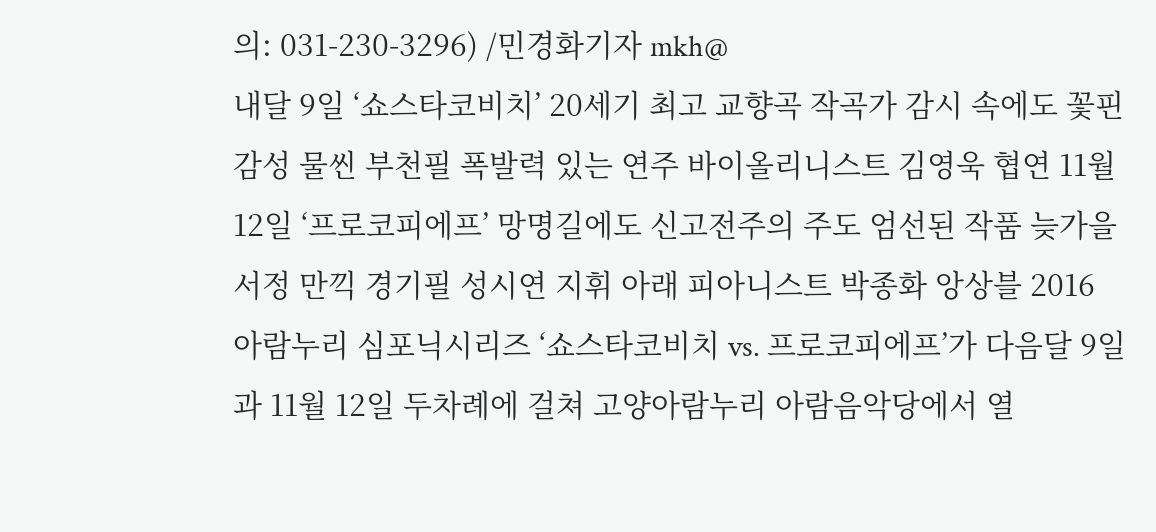의: 031-230-3296) /민경화기자 mkh@
내달 9일 ‘쇼스타코비치’ 20세기 최고 교향곡 작곡가 감시 속에도 꽃핀 감성 물씬 부천필 폭발력 있는 연주 바이올리니스트 김영욱 협연 11월 12일 ‘프로코피에프’ 망명길에도 신고전주의 주도 엄선된 작품 늦가을 서정 만끽 경기필 성시연 지휘 아래 피아니스트 박종화 앙상블 2016 아람누리 심포닉시리즈 ‘쇼스타코비치 vs. 프로코피에프’가 다음달 9일과 11월 12일 두차례에 걸쳐 고양아람누리 아람음악당에서 열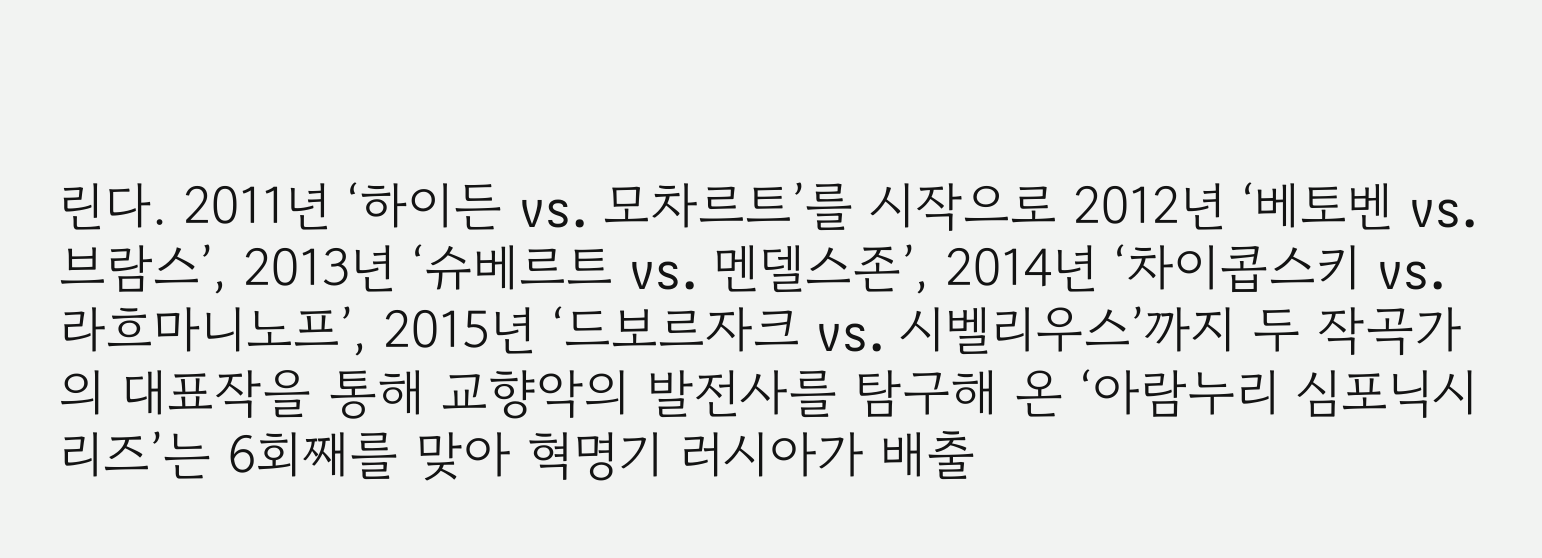린다. 2011년 ‘하이든 vs. 모차르트’를 시작으로 2012년 ‘베토벤 vs. 브람스’, 2013년 ‘슈베르트 vs. 멘델스존’, 2014년 ‘차이콥스키 vs. 라흐마니노프’, 2015년 ‘드보르자크 vs. 시벨리우스’까지 두 작곡가의 대표작을 통해 교향악의 발전사를 탐구해 온 ‘아람누리 심포닉시리즈’는 6회째를 맞아 혁명기 러시아가 배출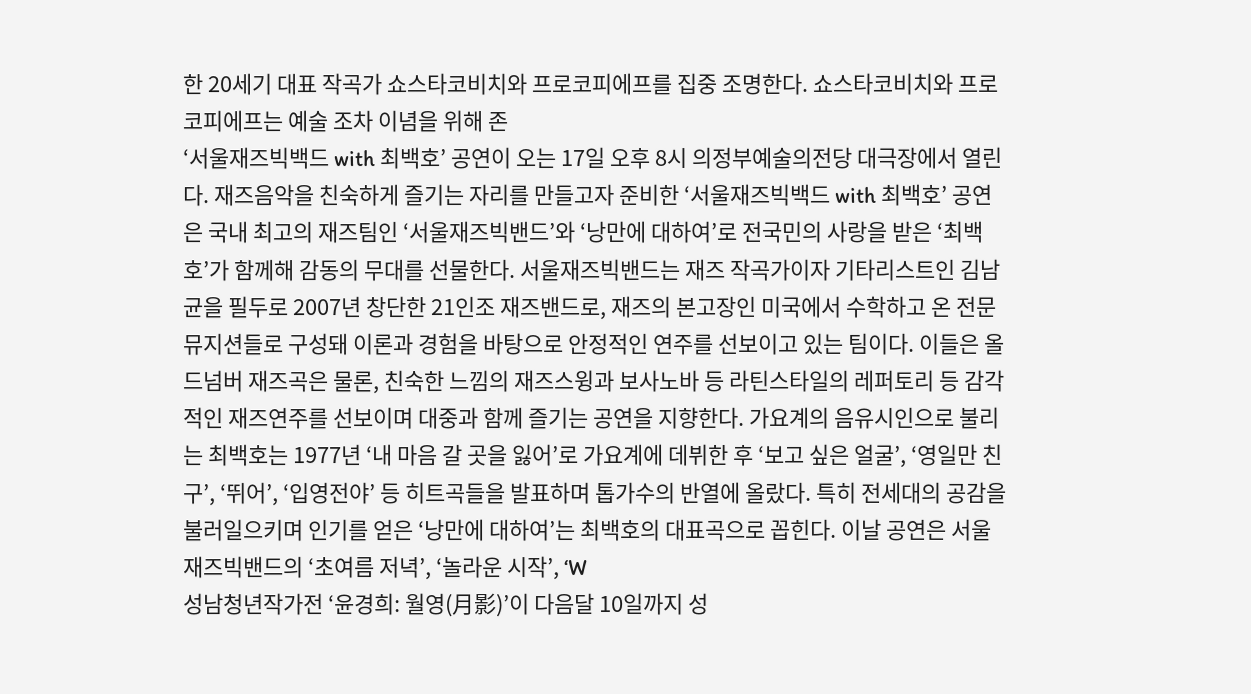한 20세기 대표 작곡가 쇼스타코비치와 프로코피에프를 집중 조명한다. 쇼스타코비치와 프로코피에프는 예술 조차 이념을 위해 존
‘서울재즈빅백드 with 최백호’ 공연이 오는 17일 오후 8시 의정부예술의전당 대극장에서 열린다. 재즈음악을 친숙하게 즐기는 자리를 만들고자 준비한 ‘서울재즈빅백드 with 최백호’ 공연은 국내 최고의 재즈팀인 ‘서울재즈빅밴드’와 ‘낭만에 대하여’로 전국민의 사랑을 받은 ‘최백호’가 함께해 감동의 무대를 선물한다. 서울재즈빅밴드는 재즈 작곡가이자 기타리스트인 김남균을 필두로 2007년 창단한 21인조 재즈밴드로, 재즈의 본고장인 미국에서 수학하고 온 전문 뮤지션들로 구성돼 이론과 경험을 바탕으로 안정적인 연주를 선보이고 있는 팀이다. 이들은 올드넘버 재즈곡은 물론, 친숙한 느낌의 재즈스윙과 보사노바 등 라틴스타일의 레퍼토리 등 감각적인 재즈연주를 선보이며 대중과 함께 즐기는 공연을 지향한다. 가요계의 음유시인으로 불리는 최백호는 1977년 ‘내 마음 갈 곳을 잃어’로 가요계에 데뷔한 후 ‘보고 싶은 얼굴’, ‘영일만 친구’, ‘뛰어’, ‘입영전야’ 등 히트곡들을 발표하며 톱가수의 반열에 올랐다. 특히 전세대의 공감을 불러일으키며 인기를 얻은 ‘낭만에 대하여’는 최백호의 대표곡으로 꼽힌다. 이날 공연은 서울재즈빅밴드의 ‘초여름 저녁’, ‘놀라운 시작’, ‘W
성남청년작가전 ‘윤경희: 월영(月影)’이 다음달 10일까지 성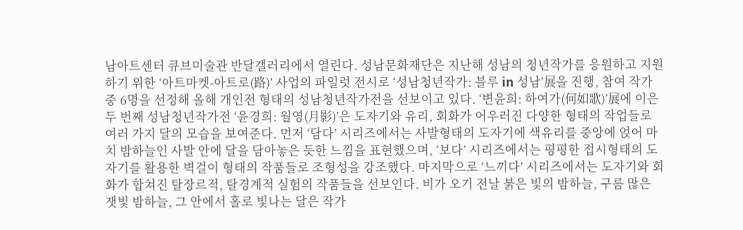남아트센터 큐브미술관 반달갤러리에서 열린다. 성남문화재단은 지난해 성남의 청년작가를 응원하고 지원하기 위한 ‘아트마켓-아트로(路)’ 사업의 파일럿 전시로 ‘성남청년작가: 블루 in 성남’展을 진행, 참여 작가 중 6명을 선정해 올해 개인전 형태의 성남청년작가전을 선보이고 있다. ‘변윤희: 하여가(何如歌)’展에 이은 두 번째 성남청년작가전 ‘윤경희: 월영(月影)’은 도자기와 유리, 회화가 어우러진 다양한 형태의 작업들로 여러 가지 달의 모습을 보여준다. 먼저 ‘담다’ 시리즈에서는 사발형태의 도자기에 색유리를 중앙에 얹어 마치 밤하늘인 사발 안에 달을 담아놓은 듯한 느낌을 표현했으며, ‘보다’ 시리즈에서는 평평한 접시형태의 도자기를 활용한 벽걸이 형태의 작품들로 조형성을 강조했다. 마지막으로 ‘느끼다’ 시리즈에서는 도자기와 회화가 합쳐진 탈장르적, 탈경계적 실험의 작품들을 선보인다. 비가 오기 전날 붉은 빛의 밤하늘, 구름 많은 잿빛 밤하늘, 그 안에서 홀로 빛나는 달은 작가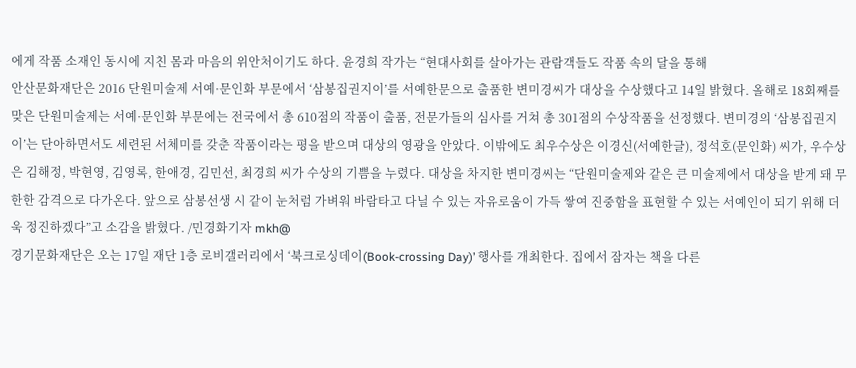에게 작품 소재인 동시에 지친 몸과 마음의 위안처이기도 하다. 윤경희 작가는 “현대사회를 살아가는 관람객들도 작품 속의 달을 통해
안산문화재단은 2016 단원미술제 서예·문인화 부문에서 ‘삼봉집권지이’를 서예한문으로 출품한 변미경씨가 대상을 수상했다고 14일 밝혔다. 올해로 18회째를 맞은 단원미술제는 서예·문인화 부문에는 전국에서 총 610점의 작품이 출품, 전문가들의 심사를 거쳐 총 301점의 수상작품을 선정했다. 변미경의 ‘삼봉집권지이’는 단아하면서도 세련된 서체미를 갖춘 작품이라는 평을 받으며 대상의 영광을 안았다. 이밖에도 최우수상은 이경신(서예한글), 정석호(문인화) 씨가, 우수상은 김해정, 박현영, 김영록, 한애경, 김민선, 최경희 씨가 수상의 기쁨을 누렸다. 대상을 차지한 변미경씨는 “단원미술제와 같은 큰 미술제에서 대상을 받게 돼 무한한 감격으로 다가온다. 앞으로 삼봉선생 시 같이 눈처럼 가벼워 바람타고 다닐 수 있는 자유로움이 가득 쌓여 진중함을 표현할 수 있는 서예인이 되기 위해 더욱 정진하겠다”고 소감을 밝혔다. /민경화기자 mkh@
경기문화재단은 오는 17일 재단 1층 로비갤러리에서 ‘북크로싱데이(Book-crossing Day)’ 행사를 개최한다. 집에서 잠자는 책을 다른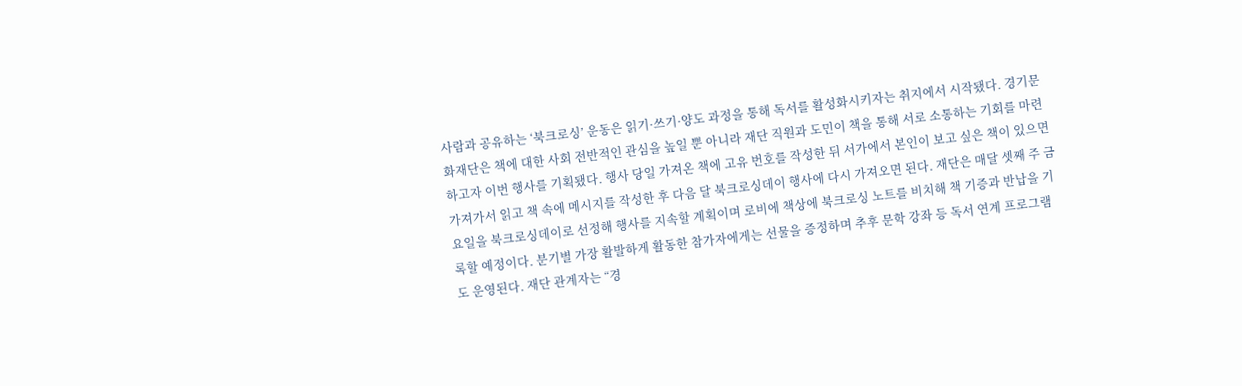사람과 공유하는 ‘북크로싱’ 운동은 읽기·쓰기·양도 과정을 통해 독서를 활성화시키자는 취지에서 시작됐다. 경기문화재단은 책에 대한 사회 전반적인 관심을 높일 뿐 아니라 재단 직원과 도민이 책을 통해 서로 소통하는 기회를 마련하고자 이번 행사를 기획됐다. 행사 당일 가져온 책에 고유 번호를 작성한 뒤 서가에서 본인이 보고 싶은 책이 있으면 가져가서 읽고 책 속에 메시지를 작성한 후 다음 달 북크로싱데이 행사에 다시 가져오면 된다. 재단은 매달 셋째 주 금요일을 북크로싱데이로 선정해 행사를 지속할 계획이며 로비에 책상에 북크로싱 노트를 비치해 책 기증과 반납을 기록할 예정이다. 분기별 가장 활발하게 활동한 참가자에게는 선물을 증정하며 추후 문학 강좌 등 독서 연계 프로그램도 운영된다. 재단 관계자는 “경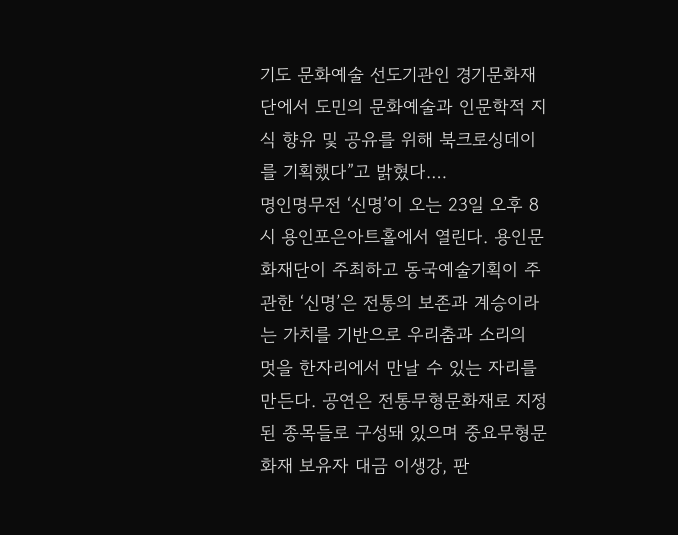기도 문화예술 선도기관인 경기문화재단에서 도민의 문화예술과 인문학적 지식 향유 및 공유를 위해 북크로싱데이를 기획했다”고 밝혔다.…
명인명무전 ‘신명’이 오는 23일 오후 8시 용인포은아트홀에서 열린다. 용인문화재단이 주최하고 동국예술기획이 주관한 ‘신명’은 전통의 보존과 계승이라는 가치를 기반으로 우리춤과 소리의 멋을 한자리에서 만날 수 있는 자리를 만든다. 공연은 전통무형문화재로 지정된 종목들로 구성돼 있으며 중요무형문화재 보유자 대금 이생강, 판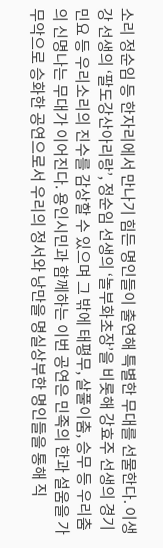소리 정순임 등 한자리에서 만나기 힘든 명인들이 출연해 특별한 무대를 선물한다. 이생강 선생의 ‘팔도강산아리랑’, 정순임 선생의 ‘놀부화초장’을 비롯해 강효주 선생의 경기민요 등 우리소리의 진수를 감상할 수 있으며 그 밖에 태평무, 살풀이춤, 승무 등 우리춤의 신명나는 무대가 이어진다. 용인시민과 함께하는 이번 공연은 민족의 한과 설움을 가무악으로 승화한 공연으로서 우리의 정서와 낭만을 명실상부한 명인들을 통해 직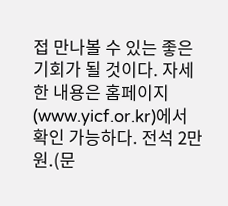접 만나볼 수 있는 좋은 기회가 될 것이다. 자세한 내용은 홈페이지(www.yicf.or.kr)에서 확인 가능하다. 전석 2만원.(문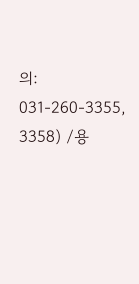의: 031-260-3355, 3358) /용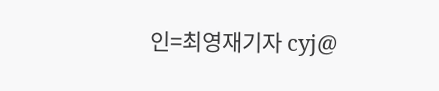인=최영재기자 cyj@